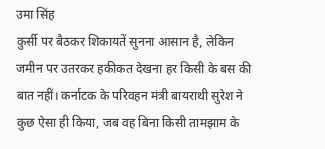उमा सिंह
कुर्सी पर बैठकर शिकायतें सुनना आसान है, लेकिन जमीन पर उतरकर हकीकत देखना हर किसी के बस की बात नहीं। कर्नाटक के परिवहन मंत्री बायराथी सुरेश ने कुछ ऐसा ही किया, जब वह बिना किसी तामझाम के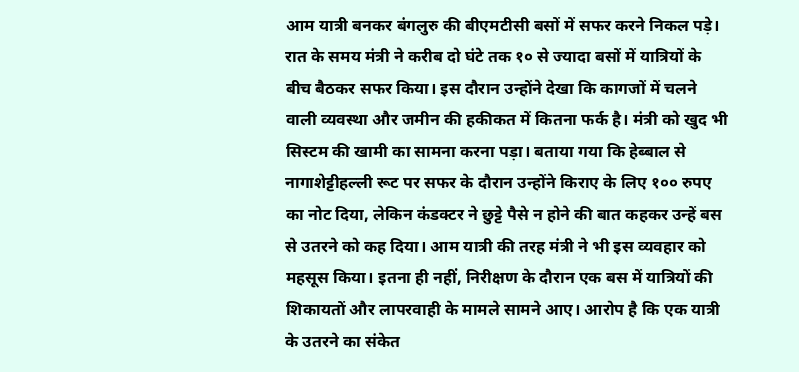आम यात्री बनकर बंगलुरु की बीएमटीसी बसों में सफर करने निकल पड़े।
रात के समय मंत्री ने करीब दो घंटे तक १० से ज्यादा बसों में यात्रियों के बीच बैठकर सफर किया। इस दौरान उन्होंने देखा कि कागजों में चलने वाली व्यवस्था और जमीन की हकीकत में कितना फर्क है। मंत्री को खुद भी सिस्टम की खामी का सामना करना पड़ा। बताया गया कि हेब्बाल से नागाशेट्टीहल्ली रूट पर सफर के दौरान उन्होंने किराए के लिए १०० रुपए का नोट दिया, लेकिन कंडक्टर ने छुट्टे पैसे न होने की बात कहकर उन्हें बस से उतरने को कह दिया। आम यात्री की तरह मंत्री ने भी इस व्यवहार को महसूस किया। इतना ही नहीं, निरीक्षण के दौरान एक बस में यात्रियों की शिकायतों और लापरवाही के मामले सामने आए। आरोप है कि एक यात्री के उतरने का संकेत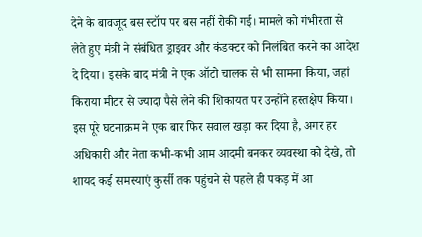देने के बावजूद बस स्टॉप पर बस नहीं रोकी गई। मामले को गंभीरता से लेते हुए मंत्री ने संबंधित ड्राइवर और कंडक्टर को निलंबित करने का आदेश दे दिया। इसके बाद मंत्री ने एक ऑटो चालक से भी सामना किया, जहां किराया मीटर से ज्यादा पैसे लेने की शिकायत पर उन्होंने हस्तक्षेप किया। इस पूरे घटनाक्रम ने एक बार फिर सवाल खड़ा कर दिया है, अगर हर अधिकारी और नेता कभी-कभी आम आदमी बनकर व्यवस्था को देखे, तो शायद कई समस्याएं कुर्सी तक पहुंचने से पहले ही पकड़ में आ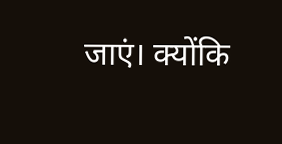जाएं। क्योंकि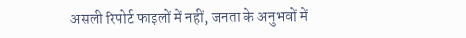असली रिपोर्ट फाइलों में नहीं, जनता के अनुभवों में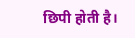छिपी होती है।